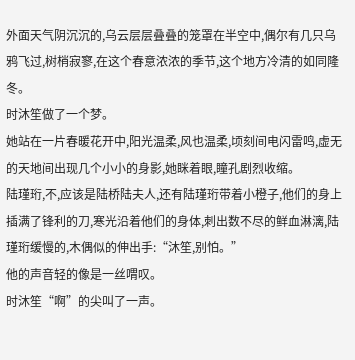外面天气阴沉沉的,乌云层层叠叠的笼罩在半空中,偶尔有几只乌鸦飞过,树梢寂寥,在这个春意浓浓的季节,这个地方冷清的如同隆冬。
时沐笙做了一个梦。
她站在一片春暖花开中,阳光温柔,风也温柔,顷刻间电闪雷鸣,虚无的天地间出现几个小小的身影,她眯着眼,瞳孔剧烈收缩。
陆瑾珩,不,应该是陆桥陆夫人,还有陆瑾珩带着小橙子,他们的身上插满了锋利的刀,寒光沿着他们的身体,刺出数不尽的鲜血淋漓,陆瑾珩缓慢的,木偶似的伸出手:“沐笙,别怕。”
他的声音轻的像是一丝喟叹。
时沐笙“啊”的尖叫了一声。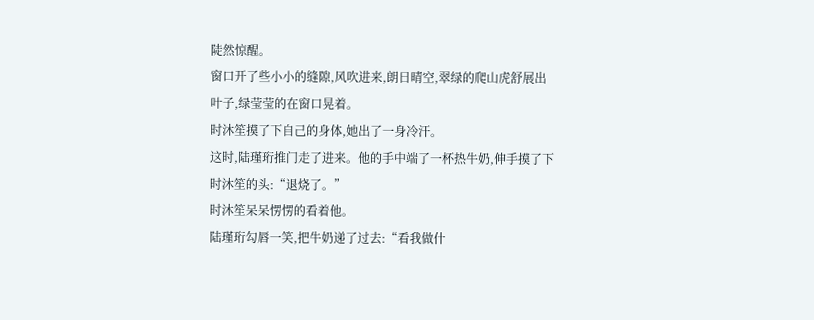陡然惊醒。
窗口开了些小小的缝隙,风吹进来,朗日晴空,翠绿的爬山虎舒展出叶子,绿莹莹的在窗口晃着。
时沐笙摸了下自己的身体,她出了一身冷汗。
这时,陆瑾珩推门走了进来。他的手中端了一杯热牛奶,伸手摸了下时沐笙的头:“退烧了。”
时沐笙呆呆愣愣的看着他。
陆瑾珩勾唇一笑,把牛奶递了过去:“看我做什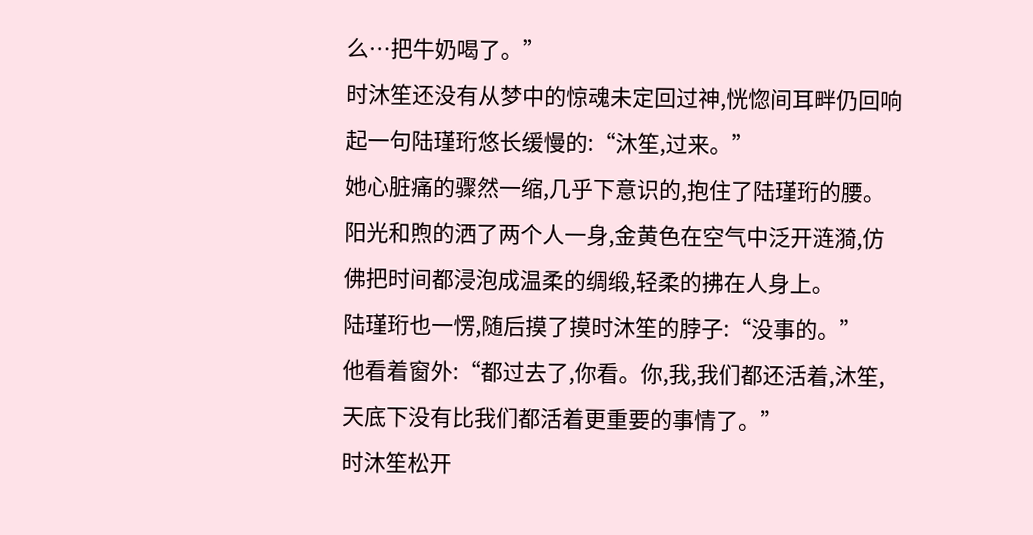么…把牛奶喝了。”
时沐笙还没有从梦中的惊魂未定回过神,恍惚间耳畔仍回响起一句陆瑾珩悠长缓慢的:“沐笙,过来。”
她心脏痛的骤然一缩,几乎下意识的,抱住了陆瑾珩的腰。
阳光和煦的洒了两个人一身,金黄色在空气中泛开涟漪,仿佛把时间都浸泡成温柔的绸缎,轻柔的拂在人身上。
陆瑾珩也一愣,随后摸了摸时沐笙的脖子:“没事的。”
他看着窗外:“都过去了,你看。你,我,我们都还活着,沐笙,天底下没有比我们都活着更重要的事情了。”
时沐笙松开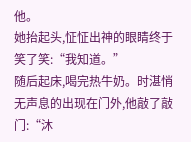他。
她抬起头,怔怔出神的眼睛终于笑了笑:“我知道。”
随后起床,喝完热牛奶。时湛悄无声息的出现在门外,他敲了敲门:“沐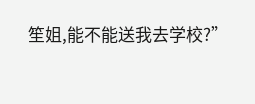笙姐,能不能送我去学校?”